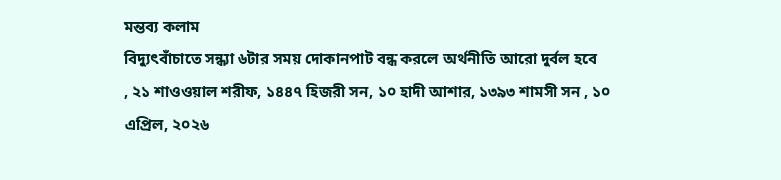মন্তব্য কলাম
বিদ্যুৎবাঁচাতে সন্ধ্যা ৬টার সময় দোকানপাট বন্ধ করলে অর্থনীতি আরো দুর্বল হবে
, ২১ শাওওয়াল শরীফ, ১৪৪৭ হিজরী সন, ১০ হাদী আশার, ১৩৯৩ শামসী সন , ১০ এপ্রিল, ২০২৬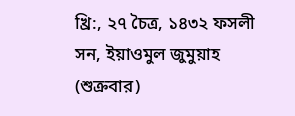খ্রি:, ২৭ চৈত্র, ১৪৩২ ফসলী সন, ইয়াওমুল জুমুয়াহ (শুক্রবার)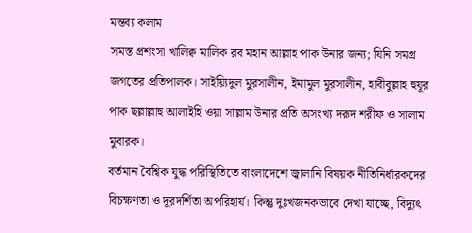মন্তব্য কলাম
সমস্ত প্রশংসা খালিক্ব মালিক রব মহান আল্লাহ পাক উনার জন্য; যিনি সমগ্র জগতের প্রতিপালক। সাইয়্যিদুল মুরসালীন, ইমামুল মুরসালীন, হাবীবুল্লাহ হুযূর পাক ছল্লাল্লাহু আলাইহি ওয়া সাল্লাম উনার প্রতি অসংখ্য দরূদ শরীফ ও সালাম মুবারক।
বর্তমান বৈশ্বিক যুদ্ধ পরিস্থিতিতে বাংলাদেশে জ্বালানি বিষয়ক নীতিনির্ধারকদের বিচক্ষণতা ও দূরদর্শিতা অপরিহার্য। কিন্তু দুঃখজনকভাবে দেখা যাচ্ছে, বিদ্যুৎ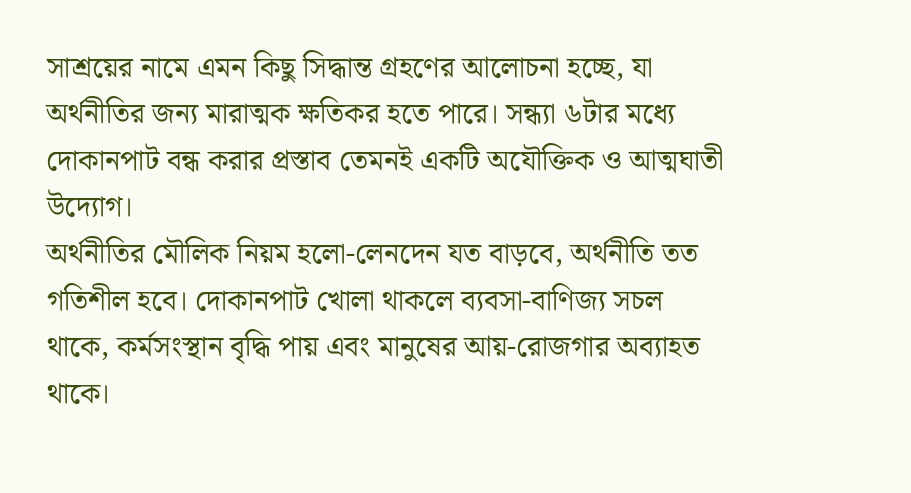সাশ্রয়ের নামে এমন কিছু সিদ্ধান্ত গ্রহণের আলোচনা হচ্ছে, যা অর্থনীতির জন্য মারাত্মক ক্ষতিকর হতে পারে। সন্ধ্যা ৬টার মধ্যে দোকানপাট বন্ধ করার প্রস্তাব তেমনই একটি অযৌক্তিক ও আত্মঘাতী উদ্যোগ।
অর্থনীতির মৌলিক নিয়ম হলো-লেনদেন যত বাড়বে, অর্থনীতি তত গতিশীল হবে। দোকানপাট খোলা থাকলে ব্যবসা-বাণিজ্য সচল থাকে, কর্মসংস্থান বৃদ্ধি পায় এবং মানুষের আয়-রোজগার অব্যাহত থাকে।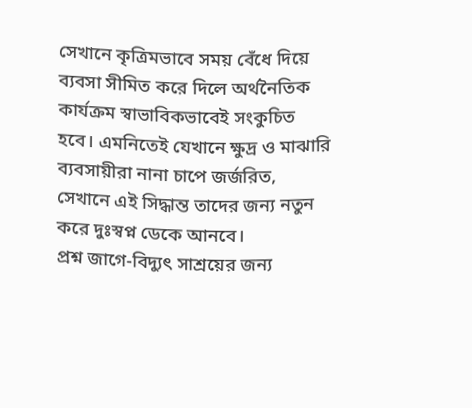সেখানে কৃত্রিমভাবে সময় বেঁধে দিয়ে ব্যবসা সীমিত করে দিলে অর্থনৈতিক কার্যক্রম স্বাভাবিকভাবেই সংকুচিত হবে। এমনিতেই যেখানে ক্ষুদ্র ও মাঝারি ব্যবসায়ীরা নানা চাপে জর্জরিত, সেখানে এই সিদ্ধান্ত তাদের জন্য নতুন করে দুঃস্বপ্ন ডেকে আনবে।
প্রশ্ন জাগে-বিদ্যুৎ সাশ্রয়ের জন্য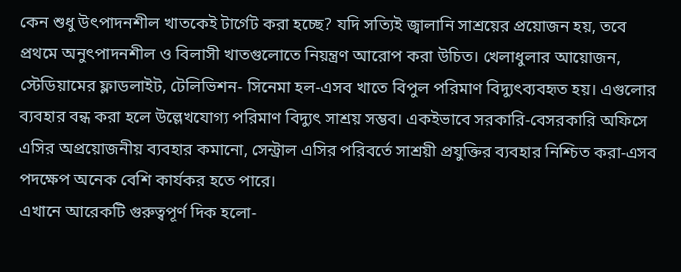কেন শুধু উৎপাদনশীল খাতকেই টার্গেট করা হচ্ছে? যদি সত্যিই জ্বালানি সাশ্রয়ের প্রয়োজন হয়, তবে প্রথমে অনুৎপাদনশীল ও বিলাসী খাতগুলোতে নিয়ন্ত্রণ আরোপ করা উচিত। খেলাধুলার আয়োজন, স্টেডিয়ামের ফ্লাডলাইট, টেলিভিশন- সিনেমা হল-এসব খাতে বিপুল পরিমাণ বিদ্যুৎব্যবহৃত হয়। এগুলোর ব্যবহার বন্ধ করা হলে উল্লেখযোগ্য পরিমাণ বিদ্যুৎ সাশ্রয় সম্ভব। একইভাবে সরকারি-বেসরকারি অফিসে এসির অপ্রয়োজনীয় ব্যবহার কমানো, সেন্ট্রাল এসির পরিবর্তে সাশ্রয়ী প্রযুক্তির ব্যবহার নিশ্চিত করা-এসব পদক্ষেপ অনেক বেশি কার্যকর হতে পারে।
এখানে আরেকটি গুরুত্বপূর্ণ দিক হলো-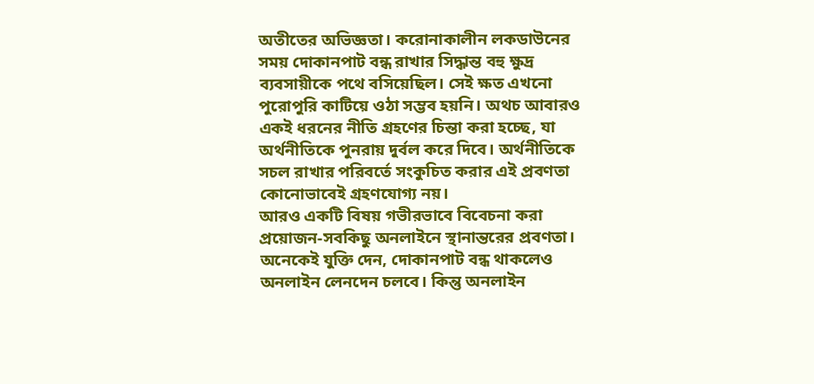অতীতের অভিজ্ঞতা। করোনাকালীন লকডাউনের সময় দোকানপাট বন্ধ রাখার সিদ্ধান্ত বহু ক্ষুদ্র ব্যবসায়ীকে পথে বসিয়েছিল। সেই ক্ষত এখনো পুরোপুরি কাটিয়ে ওঠা সম্ভব হয়নি। অথচ আবারও একই ধরনের নীতি গ্রহণের চিন্তা করা হচ্ছে, যা অর্থনীতিকে পুনরায় দুর্বল করে দিবে। অর্থনীতিকে সচল রাখার পরিবর্তে সংকুচিত করার এই প্রবণতা কোনোভাবেই গ্রহণযোগ্য নয়।
আরও একটি বিষয় গভীরভাবে বিবেচনা করা প্রয়োজন-সবকিছু অনলাইনে স্থানান্তরের প্রবণতা। অনেকেই যুক্তি দেন, দোকানপাট বন্ধ থাকলেও অনলাইন লেনদেন চলবে। কিন্তু অনলাইন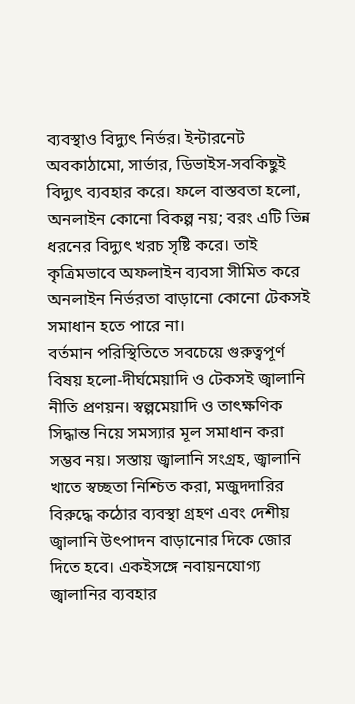ব্যবস্থাও বিদ্যুৎ নির্ভর। ইন্টারনেট অবকাঠামো, সার্ভার, ডিভাইস-সবকিছুই বিদ্যুৎ ব্যবহার করে। ফলে বাস্তবতা হলো, অনলাইন কোনো বিকল্প নয়; বরং এটি ভিন্ন ধরনের বিদ্যুৎ খরচ সৃষ্টি করে। তাই কৃত্রিমভাবে অফলাইন ব্যবসা সীমিত করে অনলাইন নির্ভরতা বাড়ানো কোনো টেকসই সমাধান হতে পারে না।
বর্তমান পরিস্থিতিতে সবচেয়ে গুরুত্বপূর্ণ বিষয় হলো-দীর্ঘমেয়াদি ও টেকসই জ্বালানি নীতি প্রণয়ন। স্বল্পমেয়াদি ও তাৎক্ষণিক সিদ্ধান্ত নিয়ে সমস্যার মূল সমাধান করা সম্ভব নয়। সস্তায় জ্বালানি সংগ্রহ, জ্বালানি খাতে স্বচ্ছতা নিশ্চিত করা, মজুদদারির বিরুদ্ধে কঠোর ব্যবস্থা গ্রহণ এবং দেশীয় জ্বালানি উৎপাদন বাড়ানোর দিকে জোর দিতে হবে। একইসঙ্গে নবায়নযোগ্য জ্বালানির ব্যবহার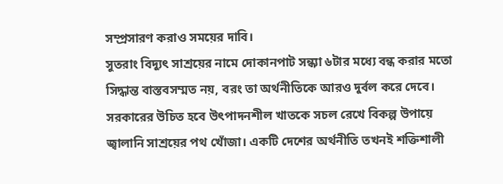সম্প্রসারণ করাও সময়ের দাবি।
সুতরাং বিদ্যুৎ সাশ্রয়ের নামে দোকানপাট সন্ধ্যা ৬টার মধ্যে বন্ধ করার মতো সিদ্ধান্ত বাস্তবসম্মত নয়, বরং তা অর্থনীতিকে আরও দুর্বল করে দেবে। সরকারের উচিত হবে উৎপাদনশীল খাতকে সচল রেখে বিকল্প উপায়ে জ্বালানি সাশ্রয়ের পথ খোঁজা। একটি দেশের অর্থনীতি তখনই শক্তিশালী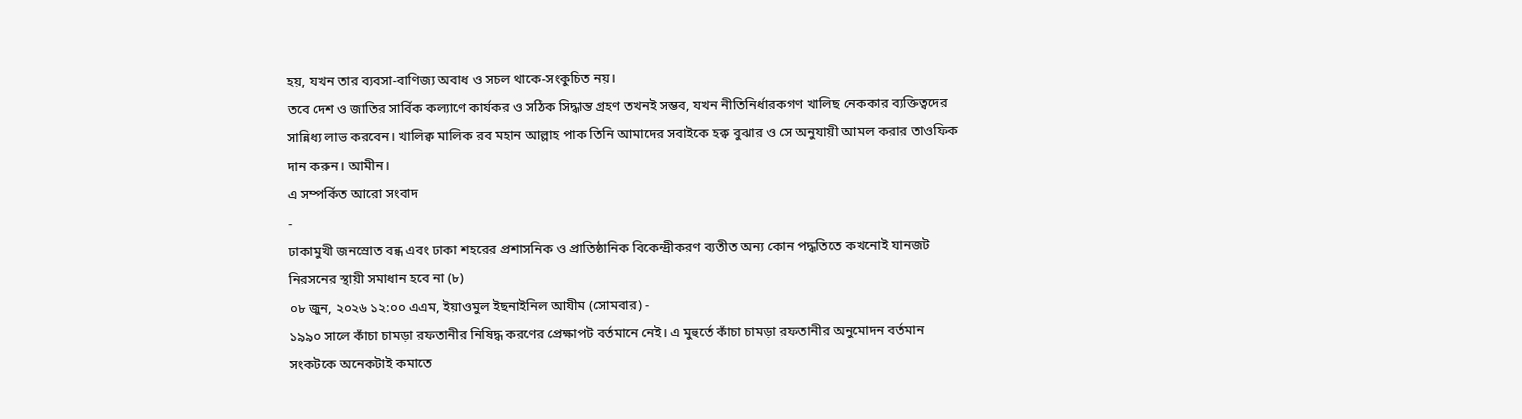হয়, যখন তার ব্যবসা-বাণিজ্য অবাধ ও সচল থাকে-সংকুচিত নয়।
তবে দেশ ও জাতির সার্বিক কল্যাণে কার্যকর ও সঠিক সিদ্ধান্ত গ্রহণ তখনই সম্ভব, যখন নীতিনির্ধারকগণ খালিছ নেককার ব্যক্তিত্বদের সান্নিধ্য লাভ করবেন। খালিক্ব মালিক রব মহান আল্লাহ পাক তিনি আমাদের সবাইকে হক্ব বুঝার ও সে অনুযায়ী আমল করার তাওফিক দান করুন। আমীন।
এ সম্পর্কিত আরো সংবাদ
-
ঢাকামুখী জনস্রোত বন্ধ এবং ঢাকা শহরের প্রশাসনিক ও প্রাতিষ্ঠানিক বিকেন্দ্রীকরণ ব্যতীত অন্য কোন পদ্ধতিতে কখনোই যানজট নিরসনের স্থায়ী সমাধান হবে না (৮)
০৮ জুন, ২০২৬ ১২:০০ এএম, ইয়াওমুল ইছনাইনিল আযীম (সোমবার) -
১৯৯০ সালে কাঁচা চামড়া রফতানীর নিষিদ্ধ করণের প্রেক্ষাপট বর্তমানে নেই। এ মুহুর্তে কাঁচা চামড়া রফতানীর অনুমোদন বর্তমান সংকটকে অনেকটাই কমাতে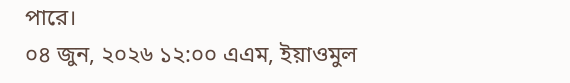পারে।
০৪ জুন, ২০২৬ ১২:০০ এএম, ইয়াওমুল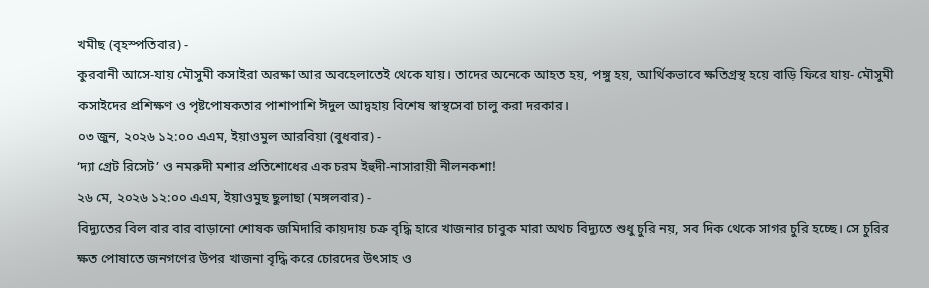খমীছ (বৃহস্পতিবার) -
কুরবানী আসে-যায় মৌসুমী কসাইরা অরক্ষা আর অবহেলাতেই থেকে যায়। তাদের অনেকে আহত হয়, পঙ্গু হয়, আর্থিকভাবে ক্ষতিগ্রস্থ হয়ে বাড়ি ফিরে যায়- মৌসুমী কসাইদের প্রশিক্ষণ ও পৃষ্টপোষকতার পাশাপাশি ঈদুল আদ্বহায় বিশেষ স্বাস্থসেবা চালু করা দরকার।
০৩ জুন, ২০২৬ ১২:০০ এএম, ইয়াওমুল আরবিয়া (বুধবার) -
‘দ্যা গ্রেট রিসেট’ ও নমরুদী মশার প্রতিশোধের এক চরম ইহুদী-নাসারায়ী নীলনকশা!
২৬ মে, ২০২৬ ১২:০০ এএম, ইয়াওমুছ ছুলাছা (মঙ্গলবার) -
বিদ্যুতের বিল বার বার বাড়ানো শোষক জমিদারি কায়দায় চক্র বৃদ্ধি হারে খাজনার চাবুক মারা অথচ বিদ্যুতে শুধু চুরি নয়, সব দিক থেকে সাগর চুরি হচ্ছে। সে চুরির ক্ষত পোষাতে জনগণের উপর খাজনা বৃদ্ধি করে চোরদের উৎসাহ ও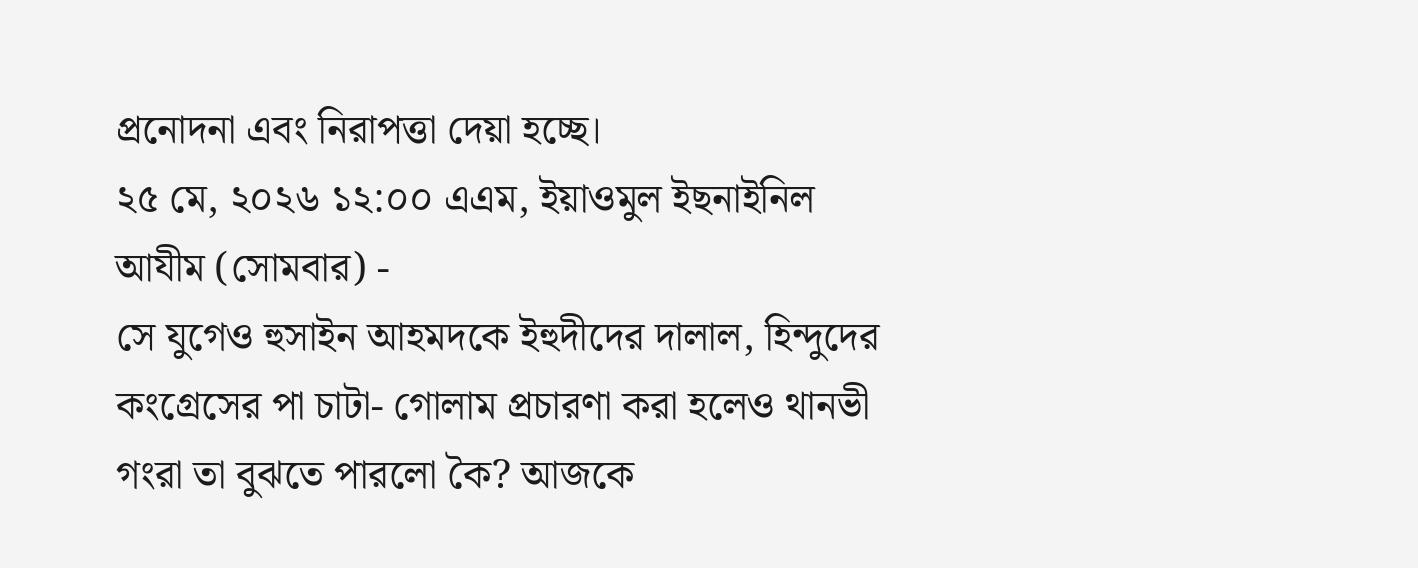প্রনোদনা এবং নিরাপত্তা দেয়া হচ্ছে।
২৫ মে, ২০২৬ ১২:০০ এএম, ইয়াওমুল ইছনাইনিল আযীম (সোমবার) -
সে যুগেও হুসাইন আহমদকে ইহুদীদের দালাল, হিন্দুদের কংগ্রেসের পা চাটা- গোলাম প্রচারণা করা হলেও থানভী গংরা তা বুঝতে পারলো কৈ? আজকে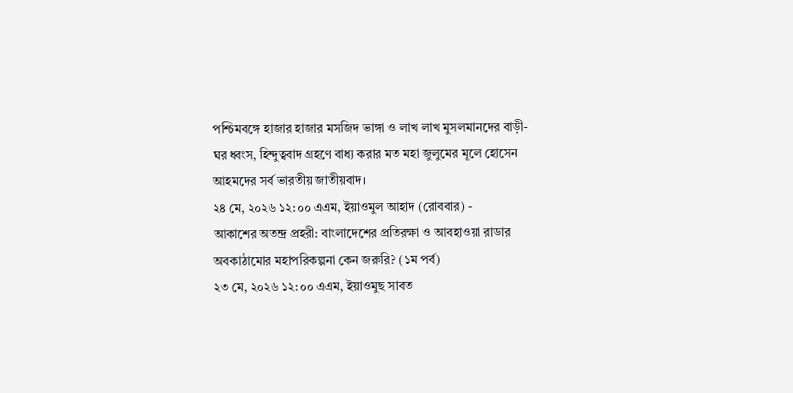পশ্চিমবঙ্গে হাজার হাজার মসজিদ ভাঙ্গা ও লাখ লাখ মুসলমানদের বাড়ী-ঘর ধ্বংস, হিন্দুত্ববাদ গ্রহণে বাধ্য করার মত মহা জুলুমের মূলে হোসেন আহমদের সর্ব ভারতীয় জাতীয়বাদ।
২৪ মে, ২০২৬ ১২:০০ এএম, ইয়াওমুল আহাদ (রোববার) -
আকাশের অতন্দ্র প্রহরী: বাংলাদেশের প্রতিরক্ষা ও আবহাওয়া রাডার অবকাঠামোর মহাপরিকল্পনা কেন জরুরি? (১ম পর্ব)
২৩ মে, ২০২৬ ১২:০০ এএম, ইয়াওমুছ সাবত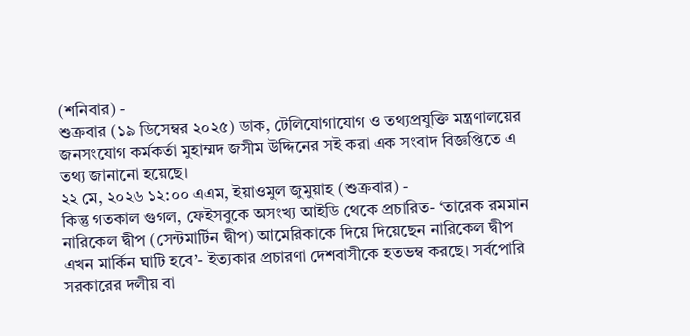(শনিবার) -
শুক্রবার (১৯ ডিসেম্বর ২০২৫) ডাক, টেলিযোগাযোগ ও তথ্যপ্রযুক্তি মন্ত্রণালয়ের জনসংযোগ কর্মকর্তা মুহাম্মদ জসীম উদ্দিনের সই করা এক সংবাদ বিজ্ঞপ্তিতে এ তথ্য জানানো হয়েছে।
২২ মে, ২০২৬ ১২:০০ এএম, ইয়াওমুল জুমুয়াহ (শুক্রবার) -
কিন্তু গতকাল গুগল, ফেইসবুকে অসংখ্য আইডি থেকে প্রচারিত- ‘তারেক রমমান নারিকেল দ্বীপ (সেন্টমার্টিন দ্বীপ) আমেরিকাকে দিয়ে দিয়েছেন নারিকেল দ্বীপ এখন মার্কিন ঘাটি হবে’- ইত্যকার প্রচারণা দেশবাসীকে হতভম্ব করছে। সর্বপোরি সরকারের দলীয় বা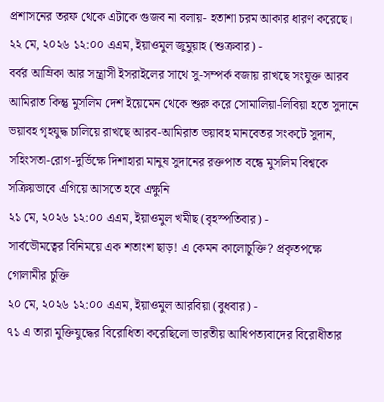প্রশাসনের তরফ থেকে এটাকে গুজব না বলায়- হতাশা চরম আকার ধারণ করেছে।
২২ মে, ২০২৬ ১২:০০ এএম, ইয়াওমুল জুমুয়াহ (শুক্রবার) -
বর্বর আম্রিকা আর সন্ত্রাসী ইসরাইলের সাথে সু-সম্পর্ক বজায় রাখছে সংযুক্ত আরব আমিরাত কিন্তু মুসলিম দেশ ইয়েমেন থেকে শুরু করে সোমালিয়া-লিবিয়া হতে সুদানে ভয়াবহ গৃহযুদ্ধ চালিয়ে রাখছে আরব-আমিরাত ভয়াবহ মানবেতর সংকটে সুদান, সহিংসতা-রোগ-দুর্ভিক্ষে দিশাহারা মানুষ সুদানের রক্তপাত বন্ধে মুসলিম বিশ্বকে সক্রিয়ভাবে এগিয়ে আসতে হবে এক্ষুনি
২১ মে, ২০২৬ ১২:০০ এএম, ইয়াওমুল খমীছ (বৃহস্পতিবার) -
সার্বভৌমত্বের বিনিময়ে এক শতাংশ ছাড়! এ কেমন কালোচুক্তি? প্রকৃতপক্ষে গোলামীর চুক্তি
২০ মে, ২০২৬ ১২:০০ এএম, ইয়াওমুল আরবিয়া (বুধবার) -
৭১ এ তারা মুক্তিযুদ্ধের বিরোধিতা করেছিলো ভারতীয় আধিপত্যবাদের বিরোধীতার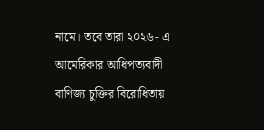নামে। তবে তারা ২০২৬- এ আমেরিকার আধিপত্যবাদী বাণিজ্য চুক্তির বিরোধিতায়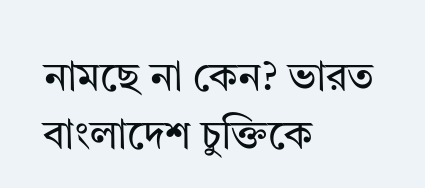নামছে না কেন? ভারত বাংলাদেশ চুক্তিকে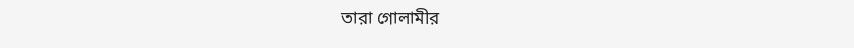তারা গোলামীর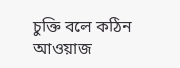চুক্তি বলে কঠিন আওয়াজ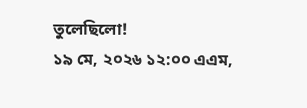তুলেছিলো!
১৯ মে, ২০২৬ ১২:০০ এএম,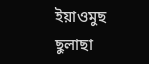ইয়াওমুছ ছুলাছা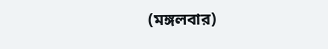(মঙ্গলবার)